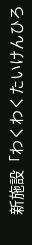新施設「わくわくたいけんひろ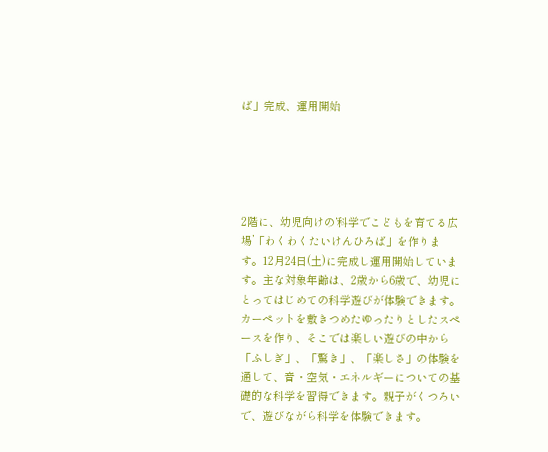ば」完成、運用開始





2階に、幼児向けの‘科学でこどもを育てる広場’「わくわくたいけんひろば」を作ります。12月24日(土)に完成し運用開始しています。主な対象年齢は、2歳から6歳で、幼児にとってはじめての科学遊びが体験できます。カーペットを敷きつめたゆったりとしたスペースを作り、そこでは楽しい遊びの中から「ふしぎ」、「驚き」、「楽しさ」の体験を通して、音・空気・エネルギーについての基礎的な科学を習得できます。親子がくつろいで、遊びながら科学を体験できます。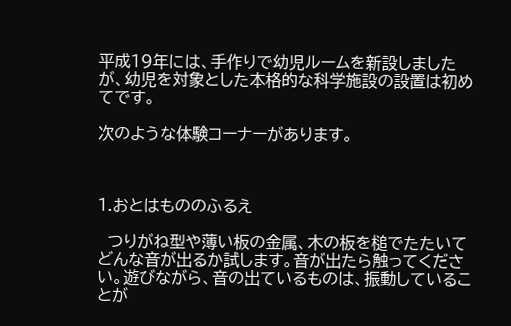平成19年には、手作りで幼児ルームを新設しましたが、幼児を対象とした本格的な科学施設の設置は初めてです。

次のような体験コーナーがあります。



1.おとはもののふるえ

  つりがね型や薄い板の金属、木の板を槌でたたいてどんな音が出るか試します。音が出たら触ってください。遊びながら、音の出ているものは、振動していることが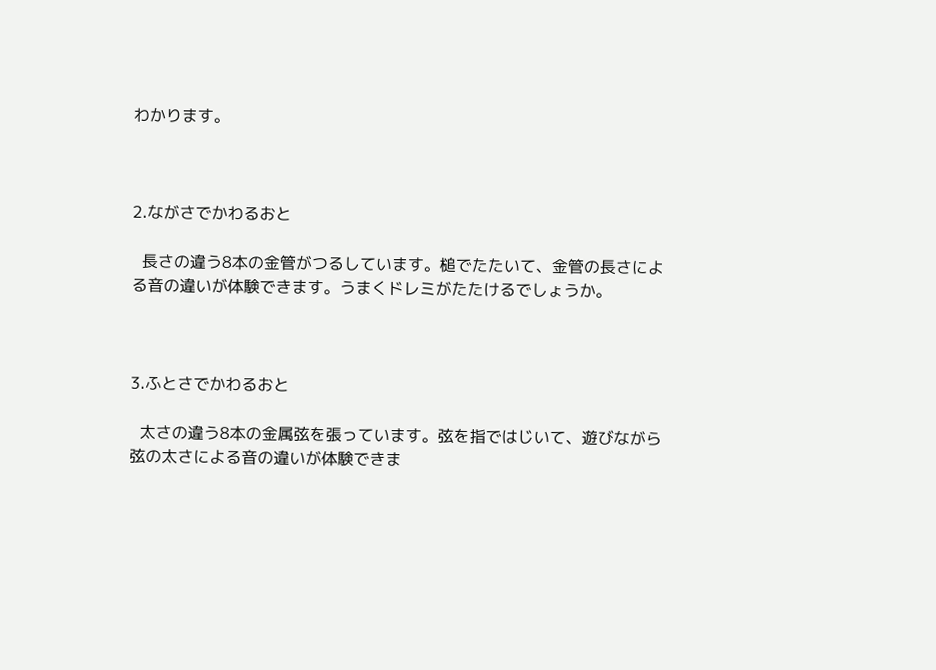わかります。



2.ながさでかわるおと

  長さの違う8本の金管がつるしています。槌でたたいて、金管の長さによる音の違いが体験できます。うまくドレミがたたけるでしょうか。



3.ふとさでかわるおと

  太さの違う8本の金属弦を張っています。弦を指ではじいて、遊びながら弦の太さによる音の違いが体験できま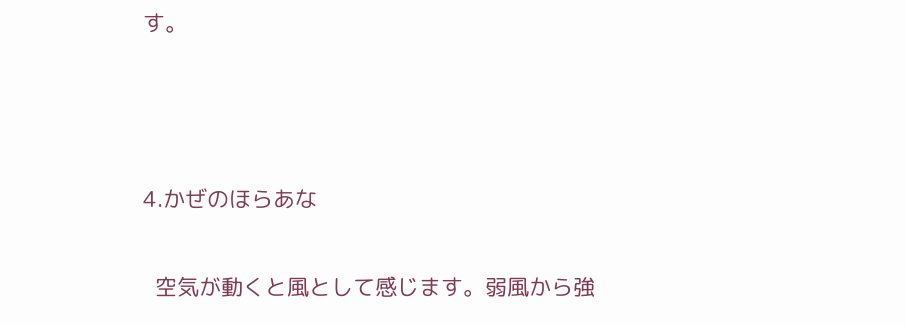す。



4.かぜのほらあな

  空気が動くと風として感じます。弱風から強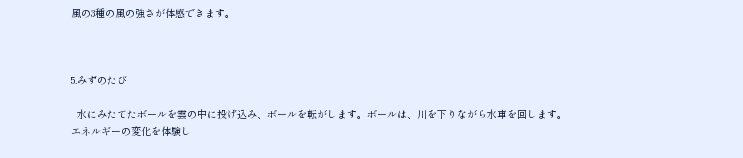風の3種の風の強さが体感できます。



5.みずのたび

  水にみたてたボールを雲の中に投げ込み、ボールを転がします。ボールは、川を下りながら水車を回します。エネルギーの変化を体験し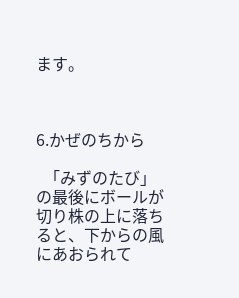ます。



6.かぜのちから

  「みずのたび」の最後にボールが切り株の上に落ちると、下からの風にあおられて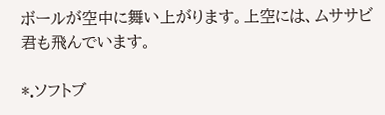ボールが空中に舞い上がります。上空には、ムササビ君も飛んでいます。

*.ソフトブ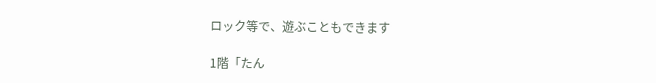ロック等で、遊ぶこともできます

1階「たん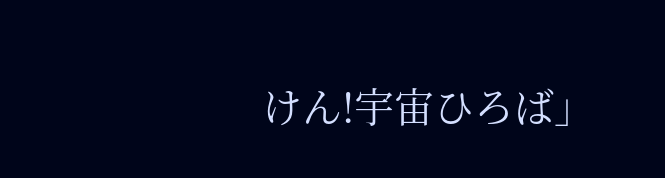けん!宇宙ひろば」